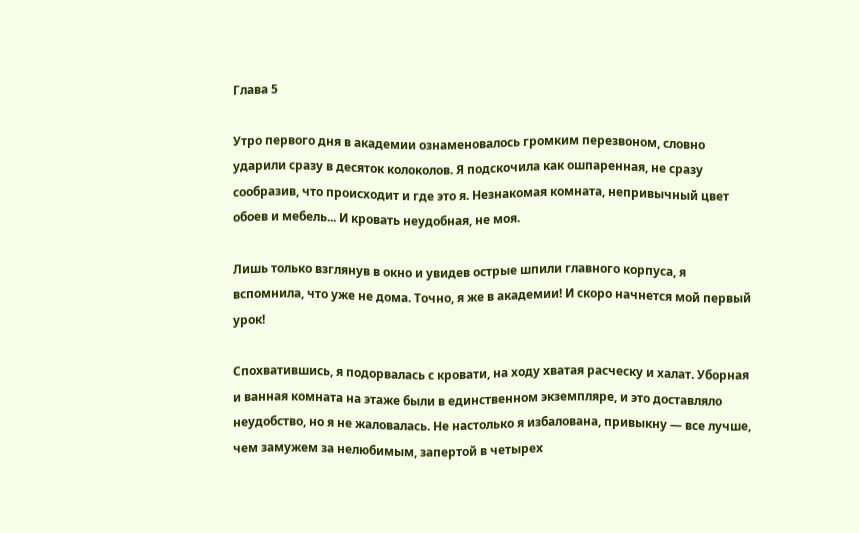Глава 5

Утро первого дня в академии ознаменовалось громким перезвоном, словно ударили сразу в десяток колоколов. Я подскочила как ошпаренная, не сразу сообразив, что происходит и где это я. Незнакомая комната, непривычный цвет обоев и мебель... И кровать неудобная, не моя.

Лишь только взглянув в окно и увидев острые шпили главного корпуса, я вспомнила, что уже не дома. Точно, я же в академии! И скоро начнется мой первый урок!

Спохватившись, я подорвалась с кровати, на ходу хватая расческу и халат. Уборная и ванная комната на этаже были в единственном экземпляре, и это доставляло неудобство, но я не жаловалась. Не настолько я избалована, привыкну — все лучше, чем замужем за нелюбимым, запертой в четырех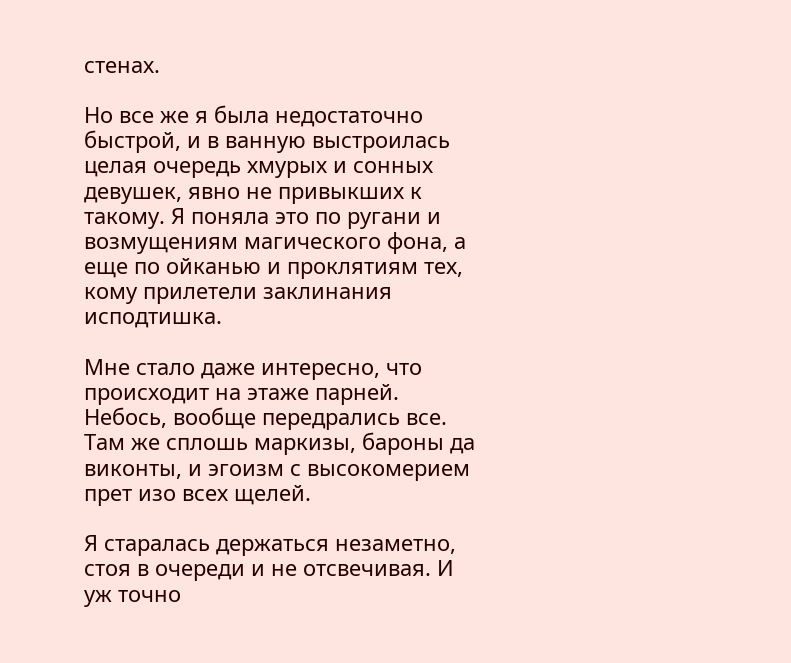стенах.

Но все же я была недостаточно быстрой, и в ванную выстроилась целая очередь хмурых и сонных девушек, явно не привыкших к такому. Я поняла это по ругани и возмущениям магического фона, а еще по ойканью и проклятиям тех, кому прилетели заклинания исподтишка.

Мне стало даже интересно, что происходит на этаже парней. Небось, вообще передрались все. Там же сплошь маркизы, бароны да виконты, и эгоизм с высокомерием прет изо всех щелей.

Я старалась держаться незаметно, стоя в очереди и не отсвечивая. И уж точно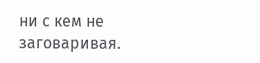ни с кем не заговаривая.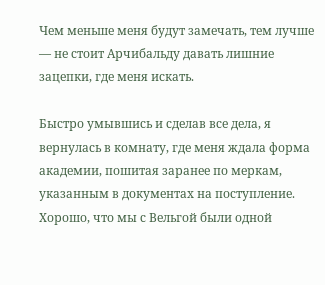Чем меньше меня будут замечать, тем лучше — не стоит Арчибальду давать лишние зацепки, где меня искать.

Быстро умывшись и сделав все дела, я вернулась в комнату, где меня ждала форма академии, пошитая заранее по меркам, указанным в документах на поступление. Хорошо, что мы с Вельгой были одной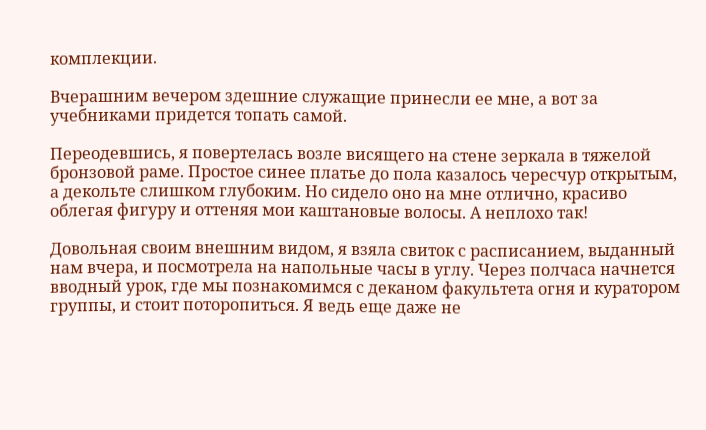комплекции.

Вчерашним вечером здешние служащие принесли ее мне, а вот за учебниками придется топать самой.

Переодевшись, я повертелась возле висящего на стене зеркала в тяжелой бронзовой раме. Простое синее платье до пола казалось чересчур открытым, а декольте слишком глубоким. Но сидело оно на мне отлично, красиво облегая фигуру и оттеняя мои каштановые волосы. А неплохо так!

Довольная своим внешним видом, я взяла свиток с расписанием, выданный нам вчера, и посмотрела на напольные часы в углу. Через полчаса начнется вводный урок, где мы познакомимся с деканом факультета огня и куратором группы, и стоит поторопиться. Я ведь еще даже не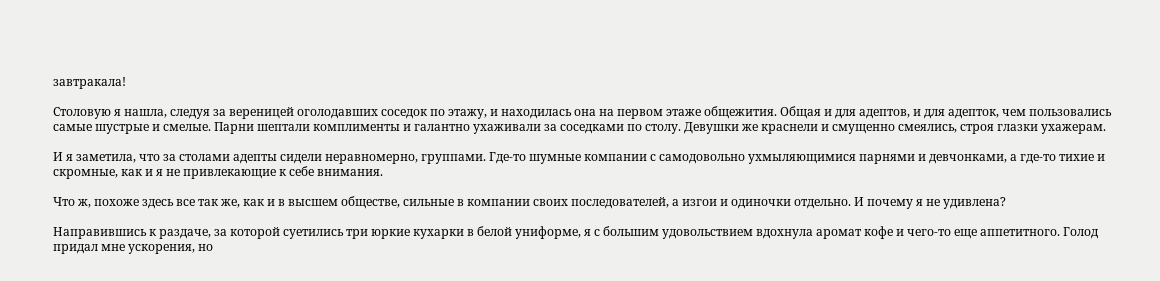завтракала!

Столовую я нашла, следуя за вереницей оголодавших соседок по этажу, и находилась она на первом этаже общежития. Общая и для адептов, и для адепток, чем пользовались самые шустрые и смелые. Парни шептали комплименты и галантно ухаживали за соседками по столу. Девушки же краснели и смущенно смеялись, строя глазки ухажерам.

И я заметила, что за столами адепты сидели неравномерно, группами. Где-то шумные компании с самодовольно ухмыляющимися парнями и девчонками, а где-то тихие и скромные, как и я не привлекающие к себе внимания.

Что ж, похоже здесь все так же, как и в высшем обществе, сильные в компании своих последователей, а изгои и одиночки отдельно. И почему я не удивлена?

Направившись к раздаче, за которой суетились три юркие кухарки в белой униформе, я с большим удовольствием вдохнула аромат кофе и чего-то еще аппетитного. Голод придал мне ускорения, но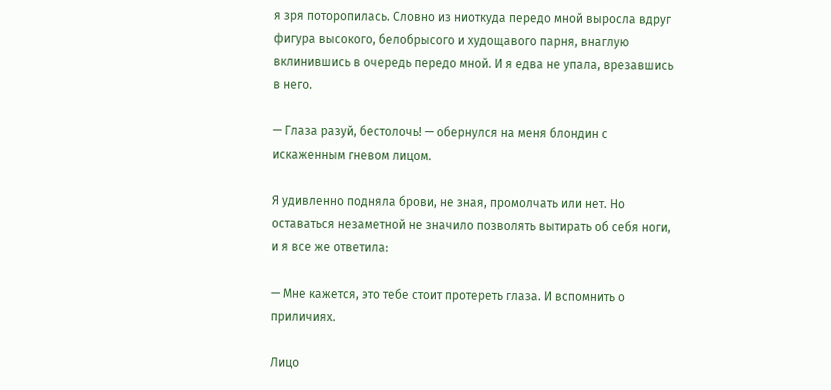я зря поторопилась. Словно из ниоткуда передо мной выросла вдруг фигура высокого, белобрысого и худощавого парня, внаглую вклинившись в очередь передо мной. И я едва не упала, врезавшись в него.

— Глаза разуй, бестолочь! — обернулся на меня блондин с искаженным гневом лицом.

Я удивленно подняла брови, не зная, промолчать или нет. Но оставаться незаметной не значило позволять вытирать об себя ноги, и я все же ответила:

— Мне кажется, это тебе стоит протереть глаза. И вспомнить о приличиях.

Лицо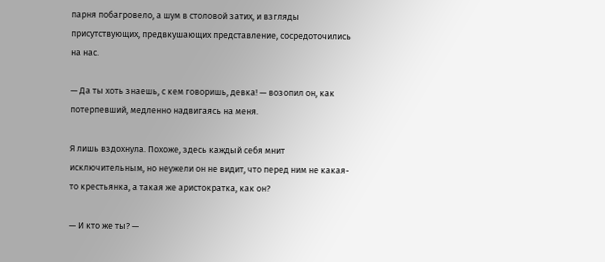парня побагровело, а шум в столовой затих, и взгляды присутствующих, предвкушающих представление, сосредоточились на нас.

— Да ты хоть знаешь, с кем говоришь, девка! — возопил он, как потерпевший, медленно надвигаясь на меня.

Я лишь вздохнула. Похоже, здесь каждый себя мнит исключительным, но неужели он не видит, что перед ним не какая-то крестьянка, а такая же аристократка, как он?

— И кто же ты? —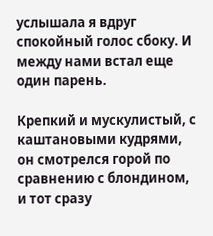услышала я вдруг спокойный голос сбоку. И между нами встал еще один парень.

Крепкий и мускулистый, с каштановыми кудрями, он смотрелся горой по сравнению с блондином, и тот сразу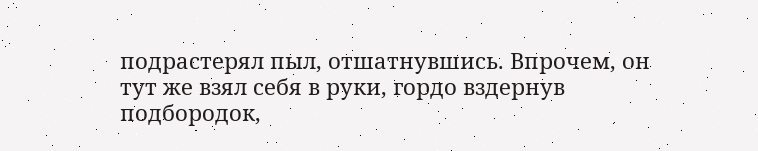подрастерял пыл, отшатнувшись. Впрочем, он тут же взял себя в руки, гордо вздернув подбородок,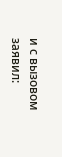и с вызовом заявил: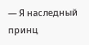— Я наследный принц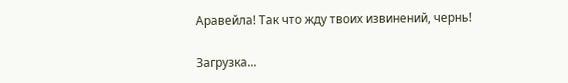Аравейла! Так что жду твоих извинений, чернь!

Загрузка...